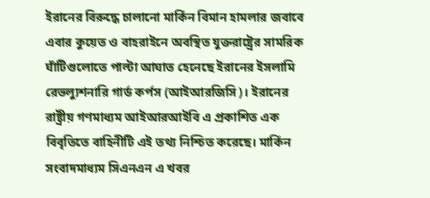ইরানের বিরুদ্ধে চালানো মার্কিন বিমান হামলার জবাবে এবার কুয়েত ও বাহরাইনে অবস্থিত যুক্তরাষ্ট্রের সামরিক ঘাঁটিগুলোতে পাল্টা আঘাত হেনেছে ইরানের ইসলামি রেভল্যুশনারি গার্ড কর্পস (আইআরজিসি)। ইরানের রাষ্ট্রীয় গণমাধ্যম আইআরআইবি এ প্রকাশিত এক বিবৃতিতে বাহিনীটি এই তথ্য নিশ্চিত করেছে। মার্কিন সংবাদমাধ্যম সিএনএন এ খবর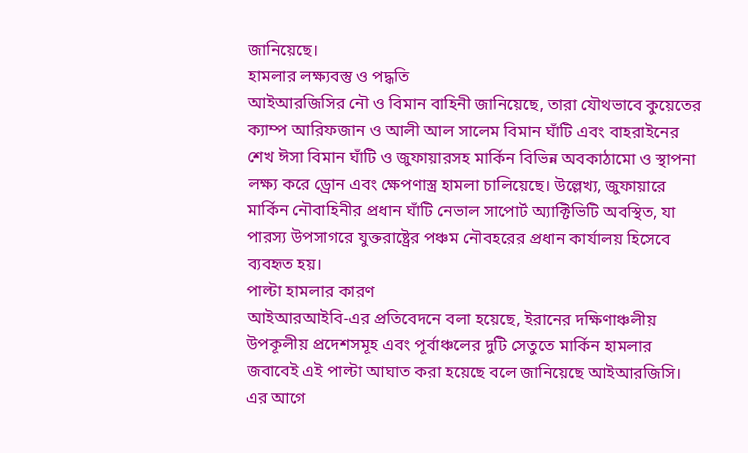জানিয়েছে।
হামলার লক্ষ্যবস্তু ও পদ্ধতি
আইআরজিসির নৌ ও বিমান বাহিনী জানিয়েছে, তারা যৌথভাবে কুয়েতের ক্যাম্প আরিফজান ও আলী আল সালেম বিমান ঘাঁটি এবং বাহরাইনের শেখ ঈসা বিমান ঘাঁটি ও জুফায়ারসহ মার্কিন বিভিন্ন অবকাঠামো ও স্থাপনা লক্ষ্য করে ড্রোন এবং ক্ষেপণাস্ত্র হামলা চালিয়েছে। উল্লেখ্য, জুফায়ারে মার্কিন নৌবাহিনীর প্রধান ঘাঁটি নেভাল সাপোর্ট অ্যাক্টিভিটি অবস্থিত, যা পারস্য উপসাগরে যুক্তরাষ্ট্রের পঞ্চম নৌবহরের প্রধান কার্যালয় হিসেবে ব্যবহৃত হয়।
পাল্টা হামলার কারণ
আইআরআইবি-এর প্রতিবেদনে বলা হয়েছে, ইরানের দক্ষিণাঞ্চলীয় উপকূলীয় প্রদেশসমূহ এবং পূর্বাঞ্চলের দুটি সেতুতে মার্কিন হামলার জবাবেই এই পাল্টা আঘাত করা হয়েছে বলে জানিয়েছে আইআরজিসি।
এর আগে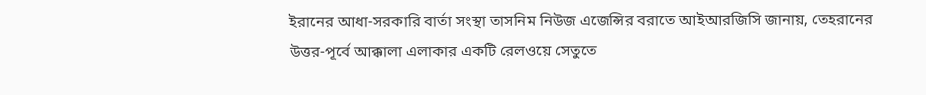ইরানের আধা-সরকারি বার্তা সংস্থা তাসনিম নিউজ এজেন্সির বরাতে আইআরজিসি জানায়, তেহরানের উত্তর-পূর্বে আক্কালা এলাকার একটি রেলওয়ে সেতুতে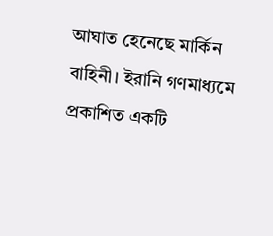আঘাত হেনেছে মার্কিন বাহিনী। ইরানি গণমাধ্যমে প্রকাশিত একটি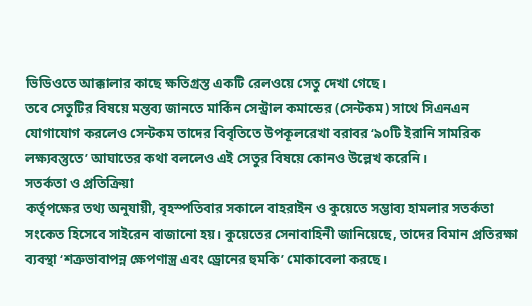ভিডিওতে আক্কালার কাছে ক্ষতিগ্রস্ত একটি রেলওয়ে সেতু দেখা গেছে।
তবে সেতুটির বিষয়ে মন্তব্য জানতে মার্কিন সেন্ট্রাল কমান্ডের (সেন্টকম) সাথে সিএনএন যোগাযোগ করলেও সেন্টকম তাদের বিবৃতিতে উপকূলরেখা বরাবর ‘৯০টি ইরানি সামরিক লক্ষ্যবস্তুতে’ আঘাতের কথা বললেও এই সেতুর বিষয়ে কোনও উল্লেখ করেনি।
সতর্কতা ও প্রতিক্রিয়া
কর্তৃপক্ষের তথ্য অনুযায়ী, বৃহস্পতিবার সকালে বাহরাইন ও কুয়েতে সম্ভাব্য হামলার সতর্কতা সংকেত হিসেবে সাইরেন বাজানো হয়। কুয়েতের সেনাবাহিনী জানিয়েছে, তাদের বিমান প্রতিরক্ষা ব্যবস্থা ‘শত্রুভাবাপন্ন ক্ষেপণাস্ত্র এবং ড্রোনের হুমকি’ মোকাবেলা করছে।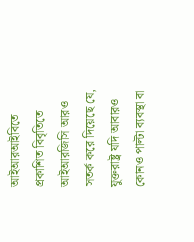আইআরআইবিতে প্রকাশিত বিবৃতিতে আইআরজিসি আরও সতর্ক করে দিয়েছে যে, যুক্তরাষ্ট্র যদি আবারও কোনও পাল্টা ব্যবস্থা বা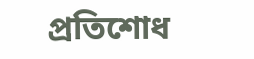প্রতিশোধ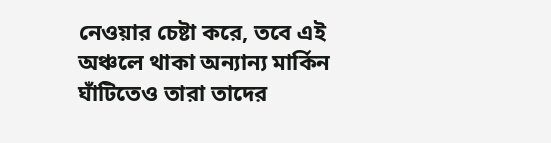নেওয়ার চেষ্টা করে, তবে এই অঞ্চলে থাকা অন্যান্য মার্কিন ঘাঁটিতেও তারা তাদের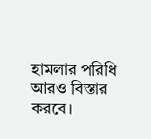হামলার পরিধি আরও বিস্তার করবে।